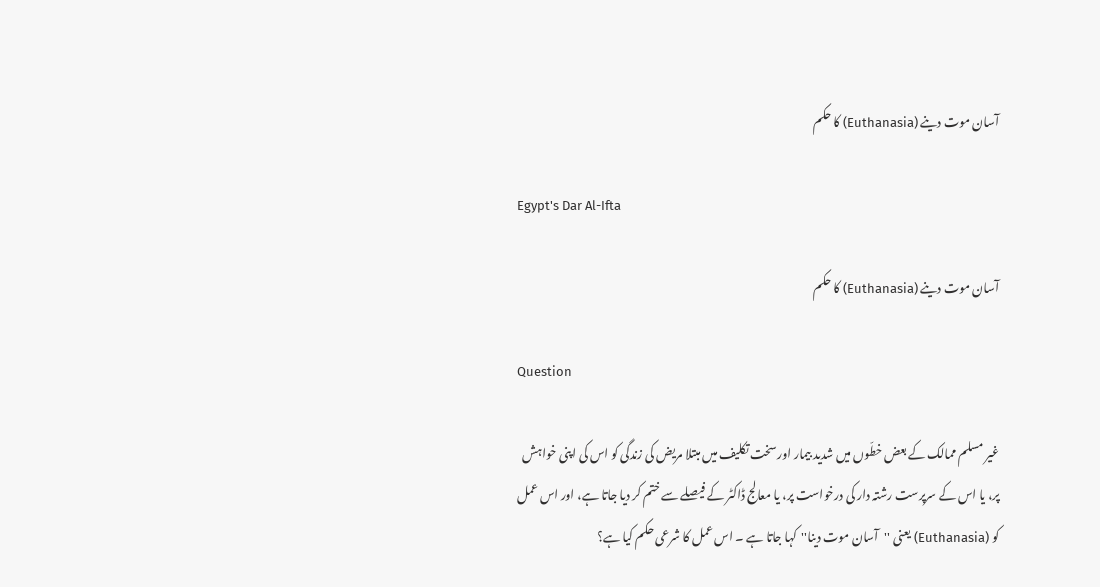آسان موت دینے (Euthanasia) کا حکم

Egypt's Dar Al-Ifta

آسان موت دینے (Euthanasia) کا حکم

Question

غیر مسلم ممالک کے بعض خطّوں میں شدید بیمار اور سخت تکلیف میں مبتلا مریض کی زندگی کو اس کی اپنی خواہش پر، یا اس کے سرپرست رشتہ دار کی درخواست پر، یا معالج ڈاکٹر کے فیصلے سے ختم کر دیا جاتا ہے، اور اس عمل کو (Euthanasia) یعنی ''آسان موت دینا''  کہا جاتا ہے ۔ اس عمل کا شرعی حکم کیا ہے؟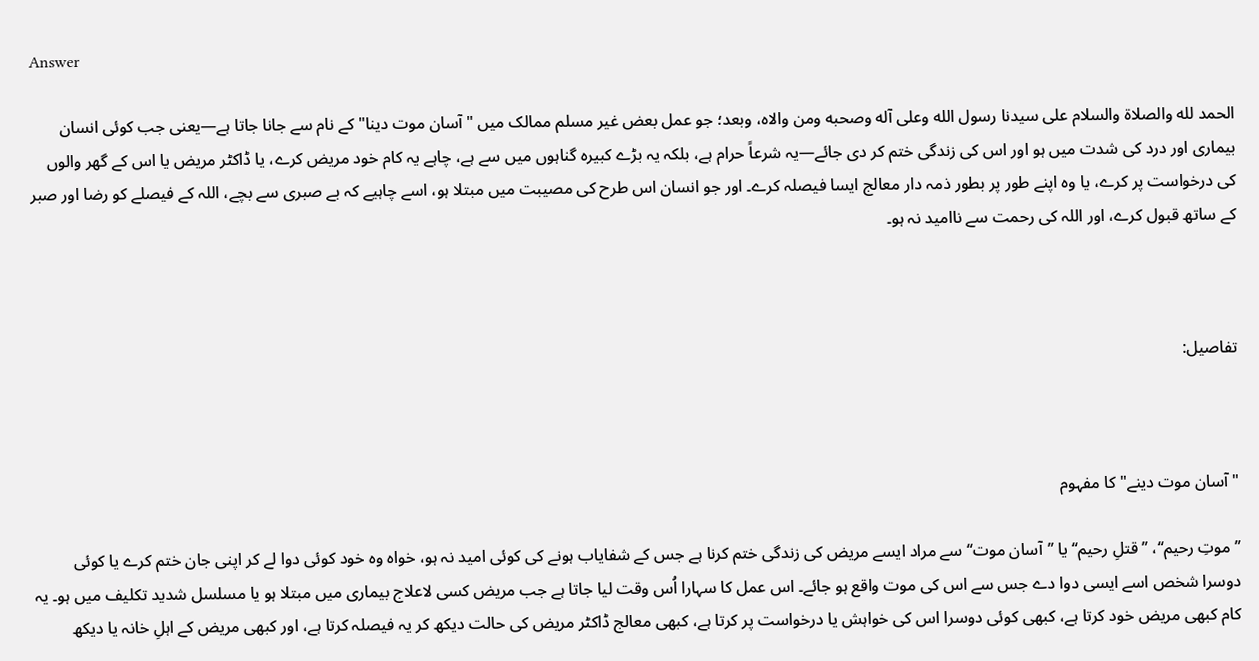Answer

الحمد لله والصلاة والسلام على سيدنا رسول الله وعلى آله وصحبه ومن والاه، وبعد؛ جو عمل بعض غیر مسلم ممالک میں "آسان موت دینا" کے نام سے جانا جاتا ہے—یعنی جب کوئی انسان بیماری اور درد کی شدت میں ہو اور اس کی زندگی ختم کر دی جائے—یہ شرعاً حرام ہے، بلکہ یہ بڑے کبیرہ گناہوں میں سے ہے، چاہے یہ کام خود مریض کرے، یا ڈاکٹر مریض یا اس کے گھر والوں کی درخواست پر کرے، یا وہ اپنے طور پر بطور ذمہ دار معالج ایسا فیصلہ کرے۔ اور جو انسان اس طرح کی مصیبت میں مبتلا ہو، اسے چاہیے کہ بے صبری سے بچے، اللہ کے فیصلے کو رضا اور صبر کے ساتھ قبول کرے، اور اللہ کی رحمت سے ناامید نہ ہو۔



تفاصیل:



"آسان موت دینے" کا مفہوم

’’موتِ رحیم‘‘، ’’قتلِ رحیم‘‘ یا ’’آسان موت‘‘ سے مراد ایسے مریض کی زندگی ختم کرنا ہے جس کے شفایاب ہونے کی کوئی امید نہ ہو، خواہ وہ خود کوئی دوا لے کر اپنی جان ختم کرے یا کوئی دوسرا شخص اسے ایسی دوا دے جس سے اس کی موت واقع ہو جائے۔ اس عمل کا سہارا اُس وقت لیا جاتا ہے جب مریض کسی لاعلاج بیماری میں مبتلا ہو یا مسلسل شدید تکلیف میں ہو۔ یہ کام کبھی مریض خود کرتا ہے، کبھی کوئی دوسرا اس کی خواہش یا درخواست پر کرتا ہے، کبھی معالج ڈاکٹر مریض کی حالت دیکھ کر یہ فیصلہ کرتا ہے، اور کبھی مریض کے اہلِ خانہ یا دیکھ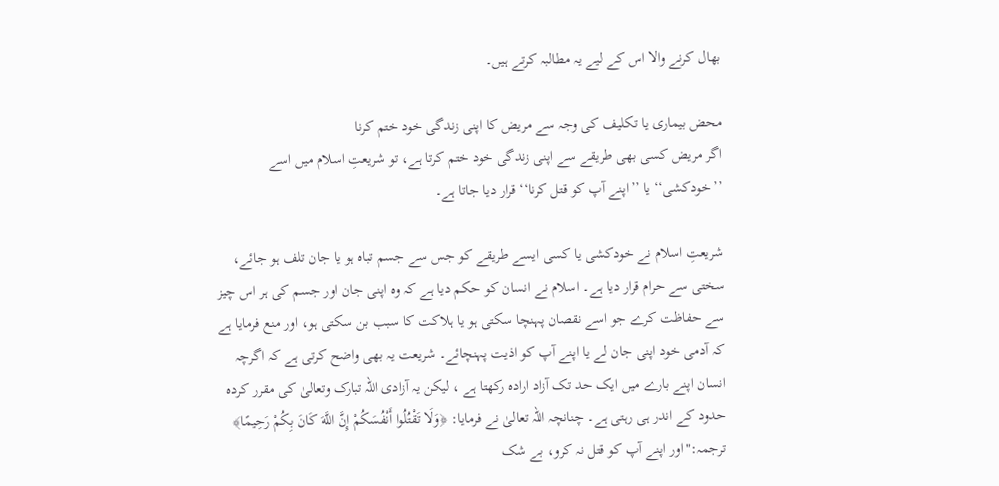بھال کرنے والا اس کے لیے یہ مطالبہ کرتے ہیں۔

محض بیماری یا تکلیف کی وجہ سے مریض کا اپنی زندگی خود ختم کرنا
اگر مریض کسی بھی طریقے سے اپنی زندگی خود ختم کرتا ہے، تو شریعتِ اسلام میں اسے ’’خودکشی‘‘ یا ’’اپنے آپ کو قتل کرنا‘‘ قرار دیا جاتا ہے۔

شریعتِ اسلام نے خودکشی یا کسی ایسے طریقے کو جس سے جسم تباہ ہو یا جان تلف ہو جائے، سختی سے حرام قرار دیا ہے۔ اسلام نے انسان کو حکم دیا ہے کہ وہ اپنی جان اور جسم کی ہر اس چیز سے حفاظت کرے جو اسے نقصان پہنچا سکتی ہو یا ہلاکت کا سبب بن سکتی ہو، اور منع فرمایا ہے کہ آدمی خود اپنی جان لے یا اپنے آپ کو اذیت پہنچائے۔ شریعت یہ بھی واضح کرتی ہے کہ اگرچہ انسان اپنے بارے میں ایک حد تک آزاد ارادہ رکھتا ہے ، لیکن یہ آزادی اللہ تبارک وتعالیٰ کی مقرر کردہ حدود کے اندر ہی رہتی ہے۔ چنانچہ اللہ تعالیٰ نے فرمایا: ﴿وَلَا تَقْتُلُوا أَنْفُسَكُمْ إِنَّ اللَّهَ كَانَ بِكُمْ رَحِيمًا﴾ ترجمہ:"اور اپنے آپ کو قتل نہ کرو، بے شک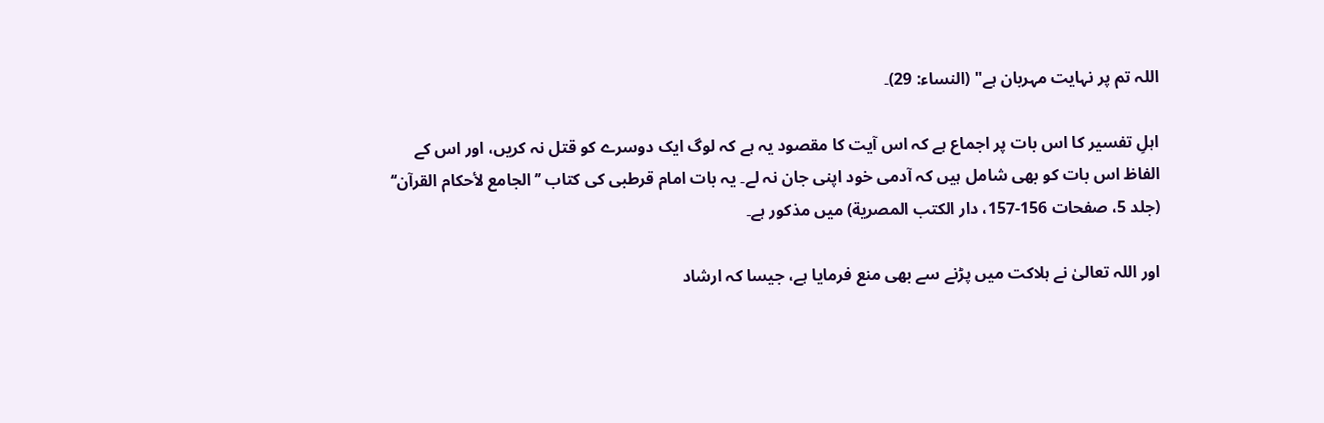اللہ تم پر نہایت مہربان ہے" (النساء: 29)۔

اہلِ تفسیر کا اس بات پر اجماع ہے کہ اس آیت کا مقصود یہ ہے کہ لوگ ایک دوسرے کو قتل نہ کریں، اور اس کے الفاظ اس بات کو بھی شامل ہیں کہ آدمی خود اپنی جان نہ لے۔ یہ بات امام قرطبی کی کتاب ’’الجامع لأحكام القرآن‘‘ (جلد 5، صفحات 156-157، دار الكتب المصرية) میں مذکور ہے۔

اور اللہ تعالیٰ نے ہلاکت میں پڑنے سے بھی منع فرمایا ہے، جیسا کہ ارشاد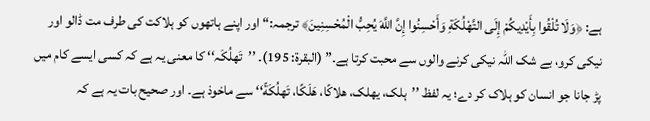ہے: ﴿وَلَا تُلْقُوا بِأَيْدِيكُمْ إِلَى التَّهْلُكَةِ وَأَحْسِنُوا إِنَّ اللَّهَ يُحِبُّ الْمُحْسِنِينَ﴾ ترجمہ:“ اور اپنے ہاتھوں کو ہلاکت کی طرف مت ڈالو اور نیکی کرو، بے شک اللہ نیکی کرنے والوں سے محبت کرتا ہے۔” (البقرۃ: 195)۔ ’’تَهلُکَہ‘‘ کا معنی یہ ہے کہ کسی ایسے کام میں پڑ جانا جو انسان کو ہلاک کر دے؛ یہ لفظ ’’ہلک، یهلک، هلاکًا، هَلَكًا، تَهلُکَةً‘‘ سے ماخوذ ہے۔ اور صحیح بات یہ ہے کہ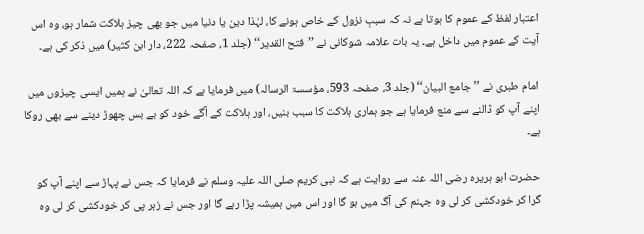اعتبار لفظ کے عموم کا ہوتا ہے نہ کہ سببِ نزول کے خاص ہونے کا، لہٰذا دین یا دنیا میں جو بھی چیز ہلاکت شمار ہو، وہ اس آیت کے عموم میں داخل ہے۔ یہ بات علامہ شوکانی نے ’’فتح القدیر‘‘ (جلد 1، صفحہ 222، دار ابن کثیر) میں ذکر کی ہے۔

امام طبری نے ’’جامع البیان‘‘ (جلد 3، صفحہ 593، مؤسسۃ الرسالہ) میں فرمایا ہے کہ اللہ تعالیٰ نے ہمیں ایسی چیزوں میں اپنے آپ کو ڈالنے سے منع فرمایا ہے جو ہماری ہلاکت کا سبب بنیں، اور ہلاکت کے آگے خود کو بے بس چھوڑ دینے سے بھی روکا ہے۔

حضرت ابو ہریرہ رضی اللہ عنہ سے روایت ہے کہ نبی کریم صلی اللہ علیہ وسلم نے فرمایا کہ جس نے پہاڑ سے اپنے آپ کو گرا کر خودکشی کر لی وہ جہنم کی آگ میں ہو گا اور اس میں ہمیشہ پڑا رہے گا اور جس نے زہر پی کر خودکشی کر لی وہ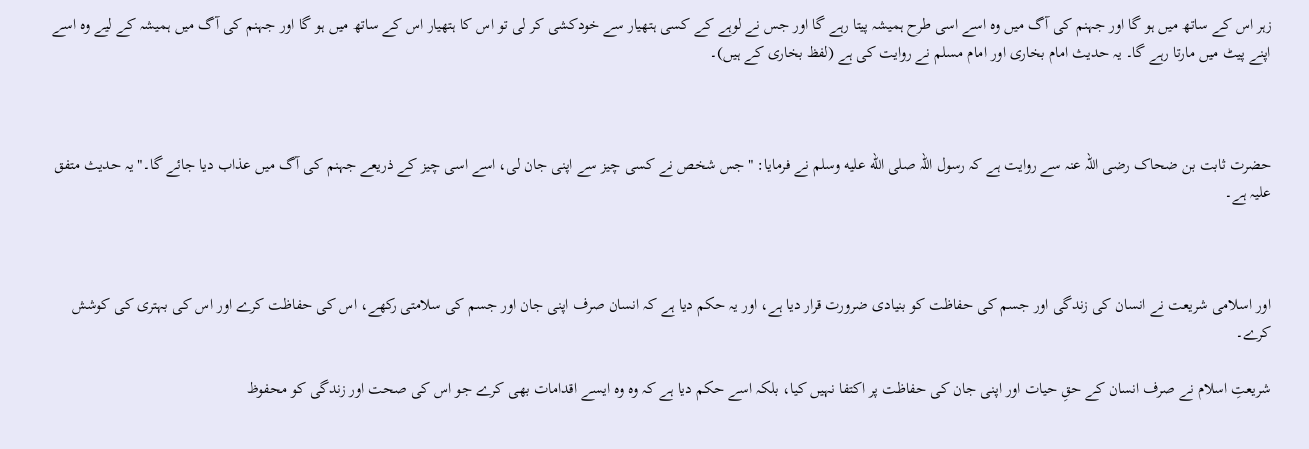زہر اس کے ساتھ میں ہو گا اور جہنم کی آگ میں وہ اسے اسی طرح ہمیشہ پیتا رہے گا اور جس نے لوہے کے کسی ہتھیار سے خودکشی کر لی تو اس کا ہتھیار اس کے ساتھ میں ہو گا اور جہنم کی آگ میں ہمیشہ کے لیے وہ اسے اپنے پیٹ میں مارتا رہے گا۔ یہ حدیث امام بخاری اور امام مسلم نے روایت کی ہے (لفظ بخاری کے ہیں)۔



حضرت ثابت بن ضحاک رضی اللہ عنہ سے روایت ہے کہ رسول اللہ صلى الله عليه وسلم نے فرمایا: "جس شخص نے کسی چیز سے اپنی جان لی، اسے اسی چیز کے ذریعے جہنم کی آگ میں عذاب دیا جائے گا۔" یہ حدیث متفق علیہ ہے۔



اور اسلامی شریعت نے انسان کی زندگی اور جسم کی حفاظت کو بنیادی ضرورت قرار دیا ہے، اور یہ حکم دیا ہے کہ انسان صرف اپنی جان اور جسم کی سلامتی رکھے، اس کی حفاظت کرے اور اس کی بہتری کی کوشش کرے۔

شریعتِ اسلام نے صرف انسان کے حقِ حیات اور اپنی جان کی حفاظت پر اکتفا نہیں کیا، بلکہ اسے حکم دیا ہے کہ وہ وہ ایسے اقدامات بھی کرے جو اس کی صحت اور زندگی کو محفوظ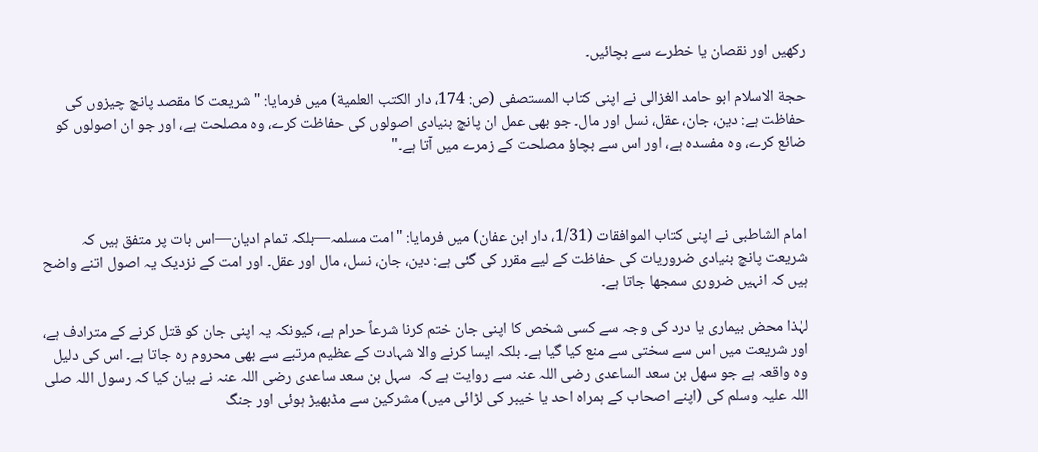رکھیں اور نقصان یا خطرے سے بچائیں۔

حجة الاسلام ابو حامد الغزالی نے اپنی کتاب المستصفى (ص: 174، دار الكتب العلمية) میں فرمایا: "شریعت کا مقصد پانچ چیزوں کی حفاظت ہے: دین، جان، عقل، نسل اور مال۔ جو بھی عمل ان پانچ بنیادی اصولوں کی حفاظت کرے، وہ مصلحت ہے، اور جو ان اصولوں کو ضائع کرے، وہ مفسدہ ہے، اور اس سے بچاؤ مصلحت کے زمرے میں آتا ہے۔"



امام الشاطبی نے اپنی کتاب الموافقات (1/31، دار ابن عفان) میں فرمایا: "امت مسلمہ—بلکہ تمام ادیان—اس بات پر متفق ہیں کہ شریعت پانچ بنیادی ضروریات کی حفاظت کے لیے مقرر کی گئی ہے: دین، جان، نسل، مال اور عقل۔ اور امت کے نزدیک یہ اصول اتنے واضح ہیں کہ انہیں ضروری سمجھا جاتا ہے۔

لہٰذا محض بیماری یا درد کی وجہ سے کسی شخص کا اپنی جان ختم کرنا شرعاً حرام ہے، کیونکہ یہ اپنی جان کو قتل کرنے کے مترادف ہے، اور شریعت میں اس سے سختی سے منع کیا گیا ہے۔ بلکہ ایسا کرنے والا شہادت کے عظیم مرتبے سے بھی محروم رہ جاتا ہے۔ اس کی دلیل وہ واقعہ ہے جو سهل بن سعد الساعدی رضی اللہ عنہ سے روایت ہے کہ  سہل بن سعد ساعدی رضی اللہ عنہ نے بیان کیا کہ رسول اللہ صلی اللہ علیہ وسلم کی (اپنے اصحاب کے ہمراہ احد یا خیبر کی لڑائی میں) مشرکین سے مڈبھیڑ ہوئی اور جنگ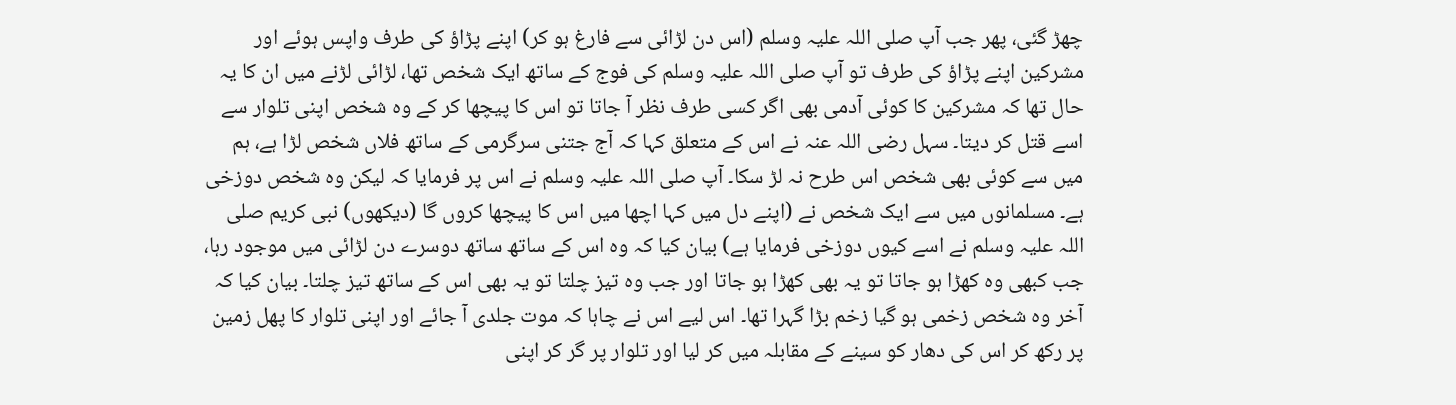چھڑ گئی، پھر جب آپ صلی اللہ علیہ وسلم (اس دن لڑائی سے فارغ ہو کر) اپنے پڑاؤ کی طرف واپس ہوئے اور مشرکین اپنے پڑاؤ کی طرف تو آپ صلی اللہ علیہ وسلم کی فوج کے ساتھ ایک شخص تھا، لڑائی لڑنے میں ان کا یہ حال تھا کہ مشرکین کا کوئی آدمی بھی اگر کسی طرف نظر آ جاتا تو اس کا پیچھا کر کے وہ شخص اپنی تلوار سے اسے قتل کر دیتا۔ سہل رضی اللہ عنہ نے اس کے متعلق کہا کہ آج جتنی سرگرمی کے ساتھ فلاں شخص لڑا ہے، ہم میں سے کوئی بھی شخص اس طرح نہ لڑ سکا۔ آپ صلی اللہ علیہ وسلم نے اس پر فرمایا کہ لیکن وہ شخص دوزخی ہے۔ مسلمانوں میں سے ایک شخص نے (اپنے دل میں کہا اچھا میں اس کا پیچھا کروں گا (دیکھوں) نبی کریم صلی اللہ علیہ وسلم نے اسے کیوں دوزخی فرمایا ہے) بیان کیا کہ وہ اس کے ساتھ ساتھ دوسرے دن لڑائی میں موجود رہا، جب کبھی وہ کھڑا ہو جاتا تو یہ بھی کھڑا ہو جاتا اور جب وہ تیز چلتا تو یہ بھی اس کے ساتھ تیز چلتا۔ بیان کیا کہ آخر وہ شخص زخمی ہو گیا زخم بڑا گہرا تھا۔ اس لیے اس نے چاہا کہ موت جلدی آ جائے اور اپنی تلوار کا پھل زمین پر رکھ کر اس کی دھار کو سینے کے مقابلہ میں کر لیا اور تلوار پر گر کر اپنی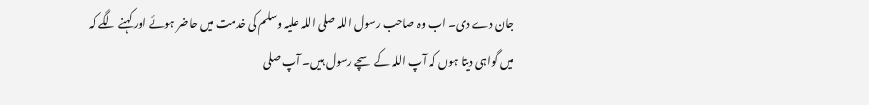جان دے دی۔ اب وہ صاحب رسول اللہ صلی اللہ علیہ وسلم کی خدمت میں حاضر ہوئے اور کہنے لگے کہ میں گواہی دیتا ہوں کہ آپ اللہ کے سچے رسول ہیں۔ آپ صلی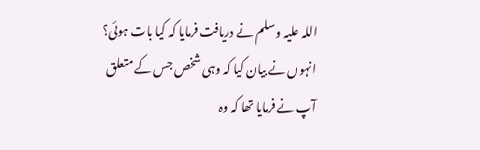اللہ علیہ وسلم نے دریافت فرمایا کہ کیا بات ہوئی؟ انہوں نے بیان کیا کہ وہی شخص جس کے متعلق آپ نے فرمایا تھا کہ وہ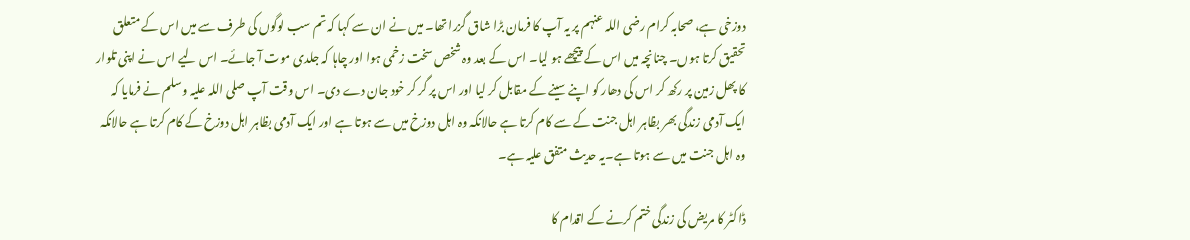دوزخی ہے، صحابہ کرام رضی اللہ عنہم پر یہ آپ کا فرمان بڑا شاق گزرا تھا۔ میں نے ان سے کہا کہ تم سب لوگوں کی طرف سے میں اس کے متعلق تحقیق کرتا ہوں۔ چنانچہ میں اس کے پیچھے ہو لیا۔ اس کے بعد وہ شخص سخت زخمی ہوا اور چاہا کہ جلدی موت آ جائے۔ اس لیے اس نے اپنی تلوار کا پھل زمین پر رکھ کر اس کی دھار کو اپنے سینے کے مقابل کر لیا اور اس پر گر کر خود جان دے دی۔ اس وقت آپ صلی اللہ علیہ وسلم نے فرمایا کہ ایک آدمی زندگی بھر بظاہر اہل جنت کے سے کام کرتا ہے حالانکہ وہ اہل دوزخ میں سے ہوتا ہے اور ایک آدمی بظاہر اہل دوزخ کے کام کرتا ہے حالانکہ وہ اہل جنت میں سے ہوتا ہے۔یہ حدیث متفق علیہ ہے۔

ڈاکٹر کا مریض کی زندگی ختم کرنے کے اقدام کا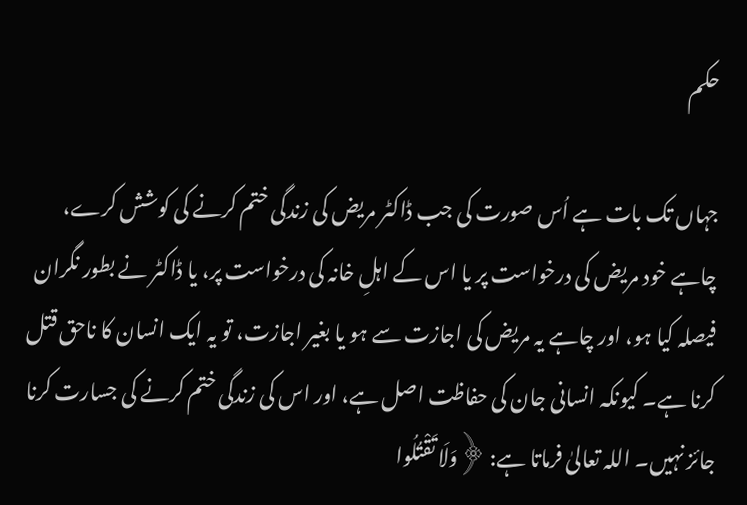حکم

جہاں تک بات ہے اُس صورت کی جب ڈاکٹر مریض کی زندگی ختم کرنے کی کوشش کرے، چاہے خود مریض کی درخواست پر یا اس کے اہلِ خانہ کی درخواست پر، یا ڈاکٹر نے بطور نگران فیصلہ کیا ہو، اور چاہے یہ مریض کی اجازت سے ہو یا بغیر اجازت، تو یہ ایک انسان کا ناحق قتل کرنا ہے۔ کیونکہ انسانی جان کی حفاظت اصل ہے، اور اس کی زندگی ختم کرنے کی جسارت کرنا جائز نہیں۔ اللہ تعالیٰ فرماتا ہے: ﴿وَلَا تَقْتُلُوا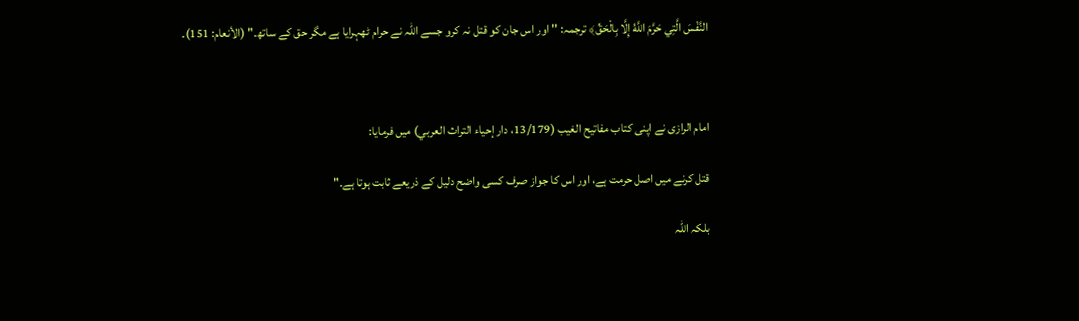النَّفْسَ الَّتِي حَرَّمَ اللَّهُ إِلَّا بِالْحَقِّ﴾ ترجمہ: '' اور اس جان کو قتل نہ کرو جسے اللہ نے حرام ٹھہرایا ہے مگر حق کے ساتھ۔" (الأنعام: 151)۔



امام الرازی نے اپنی کتاب مفاتیح الغیب (13/179، دار إحياء التراث العربي) میں فرمایا:

قتل کرنے میں اصل حرمت ہے، اور اس کا جواز صرف کسی واضح دلیل کے ذریعے ثابت ہوتا ہے۔"

بلکہ اللہ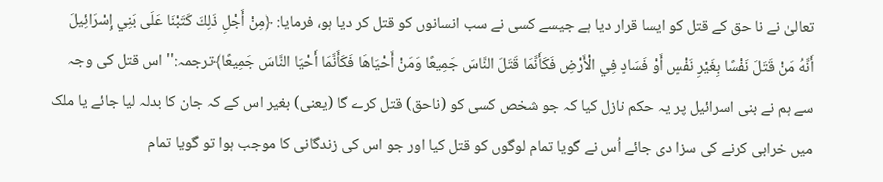تعالیٰ نے نا حق کے قتل کو ایسا قرار دیا ہے جیسے کسی نے سب انسانوں کو قتل کر دیا ہو، فرمایا: ﴿مِنْ أَجْلِ ذَلِكَ كَتَبْنَا عَلَى بَنِي إِسْرَائِيلَ أَنَّهُ مَنْ قَتَلَ نَفْسًا بِغَيْرِ نَفْسٍ أَوْ فَسَادٍ فِي الْأَرْضِ فَكَأَنَّمَا قَتَلَ النَّاسَ جَمِيعًا وَمَنْ أَحْيَاهَا فَكَأَنَّمَا أَحْيَا النَّاسَ جَمِيعًا﴾ترجمہ:'' اس قتل کی وجہ سے ہم نے بنی اسرائیل پر یہ حکم نازل کیا کہ جو شخص کسی کو (ناحق) قتل کرے گا (یعنی) بغیر اس کے کہ جان کا بدلہ لیا جائے یا ملک میں خرابی کرنے کی سزا دی جائے اُس نے گویا تمام لوگوں کو قتل کیا اور جو اس کی زندگانی کا موجب ہوا تو گویا تمام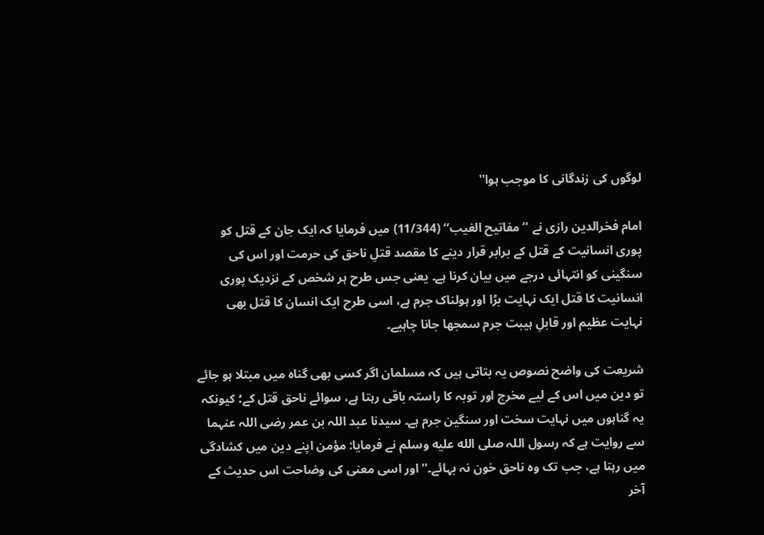لوگوں کی زندگانی کا موجب ہوا''

امام فخرالدین رازی نے ’’مفاتیح الغیب‘‘ (11/344) میں فرمایا کہ ایک جان کے قتل کو پوری انسانیت کے قتل کے برابر قرار دینے کا مقصد قتلِ ناحق کی حرمت اور اس کی سنگینی کو انتہائی درجے میں بیان کرنا ہے۔ یعنی جس طرح ہر شخص کے نزدیک پوری انسانیت کا قتل ایک نہایت بڑا اور ہولناک جرم ہے، اسی طرح ایک انسان کا قتل بھی نہایت عظیم اور قابلِ ہیبت جرم سمجھا جانا چاہیے۔

شریعت کی واضح نصوص یہ بتاتی ہیں کہ مسلمان اگر کسی بھی گناہ میں مبتلا ہو جائے تو دین میں اس کے لیے مخرج اور توبہ کا راستہ باقی رہتا ہے، سوائے ناحق قتل کے؛ کیونکہ یہ گناہوں میں نہایت سخت اور سنگین جرم ہے۔ سیدنا عبد اللہ بن عمر رضی اللہ عنہما سے روایت ہے کہ رسول اللہ صلى الله عليه وسلم نے فرمایا: مؤمن اپنے دین میں کشادگی میں رہتا ہے، جب تک وہ ناحق خون نہ بہائے۔'' اور اسی معنی کی وضاحت اس حدیث کے آخر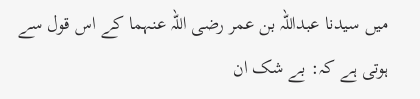میں سیدنا عبداللہ بن عمر رضی اللہ عنہما کے اس قول سے ہوتی ہے کہ: بے شک ان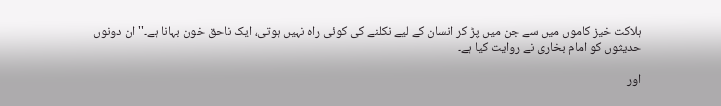ہلاکت خیز کاموں میں سے جن میں پڑ کر انسان کے لیے نکلنے کی کوئی راہ نہیں ہوتی، ایک ناحق خون بہانا ہے۔'' ان دونوں حدیثوں کو امام بخاری نے روایت کیا ہے۔

اور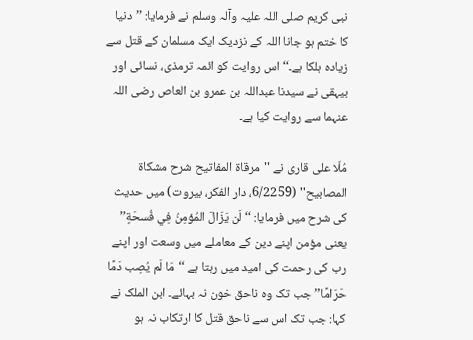نبی کریم صلی اللہ علیہ وآلہ وسلم نے فرمایا: ’’دنیا کا ختم ہو جانا اللہ کے نزدیک ایک مسلمان کے قتل سے زیادہ ہلکا ہے۔‘‘ اس روایت کو ائمہ ترمذی، نسائی اور بیہقی نے سیدنا عبداللہ بن عمرو بن العاص رضی اللہ عنہما سے روایت کیا ہے۔

مُلّا علی قاری نے ''مرقاة المفاتيح شرح مشكاة المصابيح'' (6/2259، دار الفكر، بیروت) میں حدیث کی شرح میں فرمایا: ‘‘لَن يَزَالَ المُؤمِنُ فِي فُسحَةٍ’’ یعنی مؤمن اپنے دین کے معاملے میں وسعت اور اپنے رب کی رحمت کی امید میں رہتا ہے ‘‘مَا لَم يُصِب دَمًا حَرَامًا’’ جب تک وہ ناحق خون نہ بہائے۔ ابن الملک نے کہا: جب تک اس سے ناحق قتل کا ارتکاب نہ ہو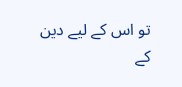تو اس کے لیے دین کے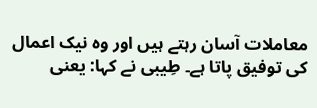معاملات آسان رہتے ہیں اور وہ نیک اعمال کی توفیق پاتا ہے۔ طِیبی نے کہا: یعنی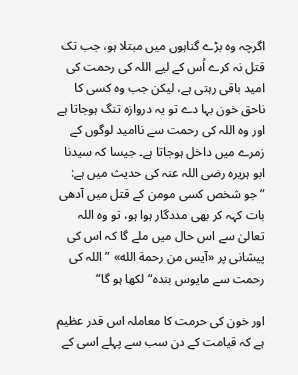اگرچہ وہ بڑے گناہوں میں مبتلا ہو، جب تک قتل نہ کرے اُس کے لیے اللہ کی رحمت کی امید باقی رہتی ہے، لیکن جب وہ کسی کا ناحق خون بہا دے تو یہ دروازہ تنگ ہوجاتا ہے اور وہ اللہ کی رحمت سے ناامید لوگوں کے زمرے میں داخل ہوجاتا ہے۔ جیسا کہ سیدنا ابو ہریرہ رضی اللہ عنہ کی حدیث میں ہے: ”جو شخص کسی مومن کے قتل میں آدھی بات کہہ کر بھی مددگار ہوا ہو، تو وہ اللہ تعالیٰ سے اس حال میں ملے گا کہ اس کی پیشانی پر «آيس من رحمة الله» ”اللہ کی رحمت سے مایوس بندہ“ لکھا ہو گا“

اور خون کی حرمت کا معاملہ اس قدر عظیم ہے کہ قیامت کے دن سب سے پہلے اسی کے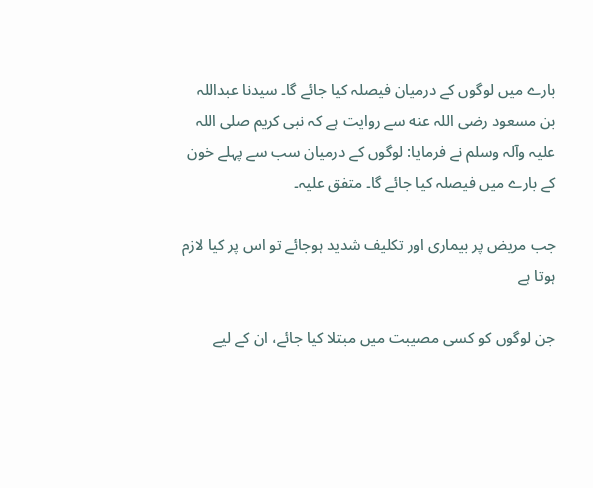بارے میں لوگوں کے درمیان فیصلہ کیا جائے گا۔ سیدنا عبداللہ بن مسعود رضی اللہ عنه سے روایت ہے کہ نبی کریم صلی اللہ علیہ وآلہ وسلم نے فرمایا: لوگوں کے درمیان سب سے پہلے خون کے بارے میں فیصلہ کیا جائے گا۔ متفق علیہ۔

جب مریض پر بیماری اور تکلیف شدید ہوجائے تو اس پر کیا لازم ہوتا ہے

جن لوگوں کو کسی مصیبت میں مبتلا کیا جائے، ان کے لیے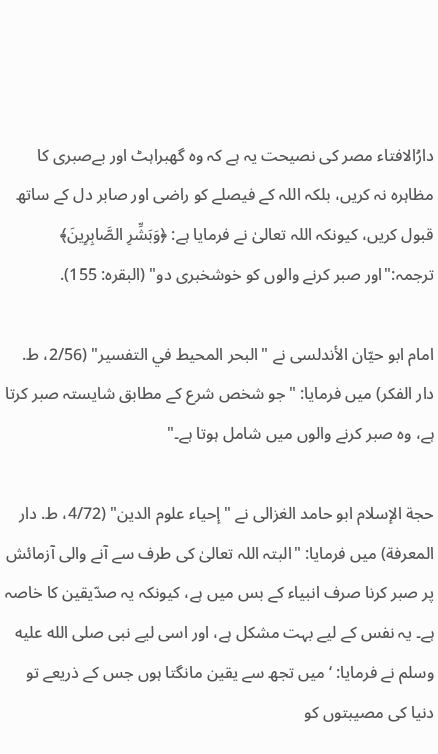دارُالافتاء مصر کی نصیحت یہ ہے کہ وہ گھبراہٹ اور بےصبری کا مظاہرہ نہ کریں، بلکہ اللہ کے فیصلے کو راضی اور صابر دل کے ساتھ قبول کریں، کیونکہ اللہ تعالیٰ نے فرمایا ہے: ﴿وَبَشِّرِ الصَّابِرِينَ﴾ ترجمہ:"اور صبر کرنے والوں کو خوشخبری دو" (البقرہ: 155).

امام ابو حیّان الأندلسی نے "البحر المحيط في التفسير" (2/56، ط. دار الفكر) میں فرمایا: "جو شخص شرع کے مطابق شایستہ صبر کرتا ہے، وہ صبر کرنے والوں میں شامل ہوتا ہے۔"

حجة الإسلام ابو حامد الغزالی نے "إحياء علوم الدين" (4/72، ط. دار المعرفة) میں فرمایا: "البتہ اللہ تعالیٰ کی طرف سے آنے والی آزمائش پر صبر کرنا صرف انبیاء کے بس میں ہے، کیونکہ یہ صدّیقین کا خاصہ ہے۔ یہ نفس کے لیے بہت مشکل ہے، اور اسی لیے نبی صلى الله عليه وسلم نے فرمایا: ‘میں تجھ سے یقین مانگتا ہوں جس کے ذریعے تو دنیا کی مصیبتوں کو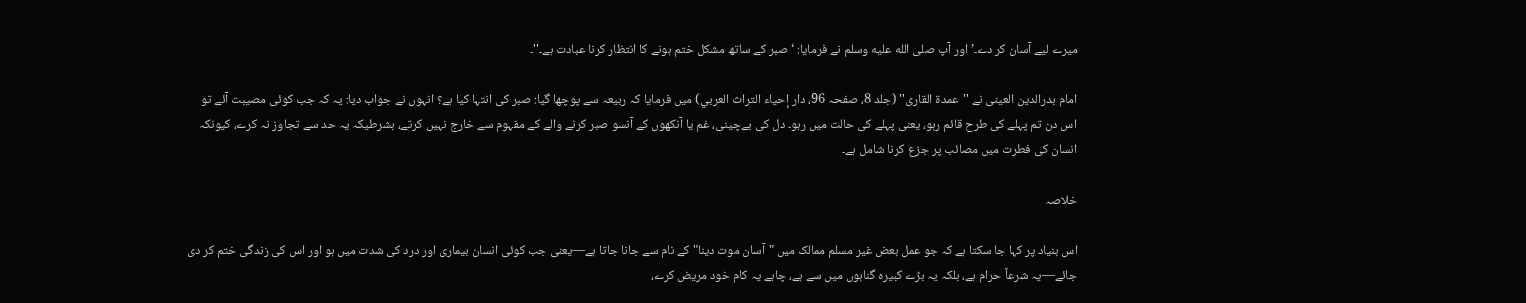میرے لیے آسان کر دے۔’ اور آپ صلى الله عليه وسلم نے فرمایا: ‘صبر کے ساتھ مشکل ختم ہونے کا انتظار کرنا عبادت ہے۔''۔

امام بدرالدین العینی نے ''عمدة القاری'' (جلد 8، صفحہ 96، دار إحياء التراث العربي) میں فرمایا کہ ربیعہ سے پوچھا گیا: صبر کی انتہا کیا ہے؟ انہوں نے جواب دیا: یہ کہ جب کوئی مصیبت آئے تو اس دن تم پہلے کی طرح قائم رہو، یعنی پہلے کی حالت میں رہو۔ دل کی بےچینی، غم یا آنکھوں کے آنسو صبر کرنے والے کے مفہوم سے خارج نہیں کرتے، بشرطیکہ یہ حد سے تجاوز نہ کرے، کیونکہ انسان کی فطرت میں مصائب پر جزع کرنا شامل ہے۔

خلاصہ

اس بنیاد پر کہا جا سکتا ہے کہ جو عمل بعض غیر مسلم ممالک میں "آسان موت دینا" کے نام سے جانا جاتا ہے—یعنی جب کوئی انسان بیماری اور درد کی شدت میں ہو اور اس کی زندگی ختم کر دی جائے—یہ شرعاً حرام ہے، بلکہ یہ بڑے کبیرہ گناہوں میں سے ہے، چاہے یہ کام خود مریض کرے،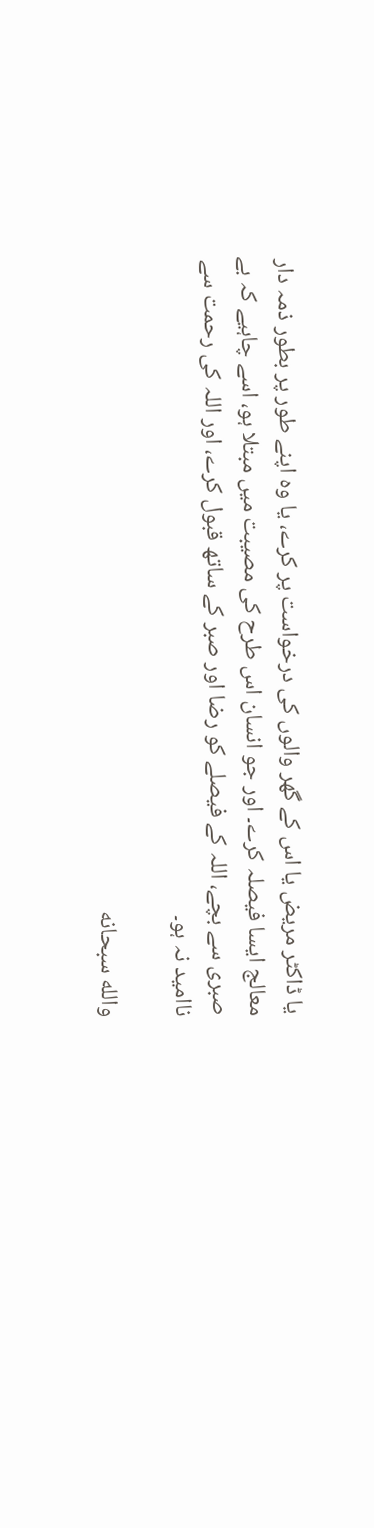یا ڈاکٹر مریض یا اس کے گھر والوں کی درخواست پر کرے، یا وہ اپنے طور پر بطور ذمہ دار معالج ایسا فیصلہ کرے۔ اور جو انسان اس طرح کی مصیبت میں مبتلا ہو، اسے چاہیے کہ بے صبری سے بچے، اللہ کے فیصلے کو رضا اور صبر کے ساتھ قبول کرے، اور اللہ کی رحمت سے ناامید نہ ہو۔

والله سبحانه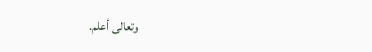وتعالى أعلم.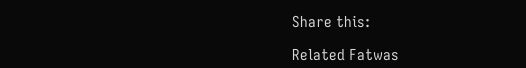Share this:

Related Fatwas